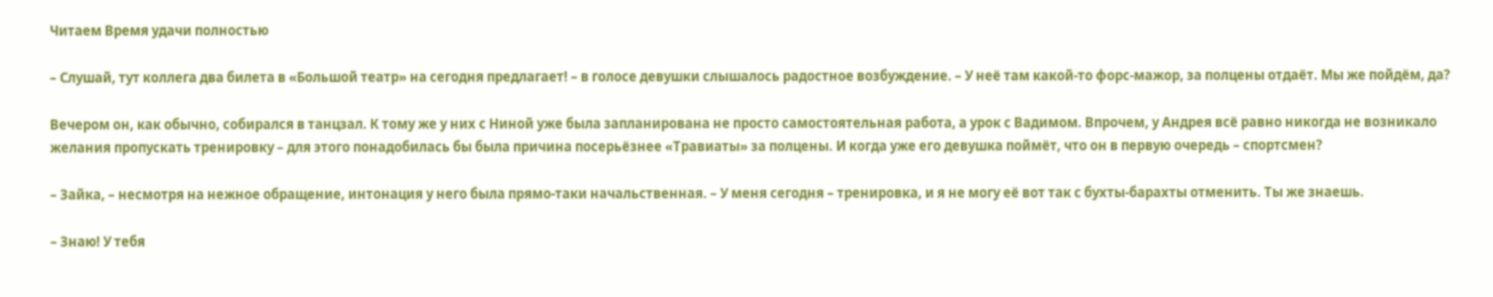Читаем Время удачи полностью

– Слушай, тут коллега два билета в «Большой театр» на сегодня предлагает! – в голосе девушки слышалось радостное возбуждение. – У неё там какой-то форс-мажор, за полцены отдаёт. Мы же пойдём, да?

Вечером он, как обычно, собирался в танцзал. К тому же у них с Ниной уже была запланирована не просто самостоятельная работа, а урок с Вадимом. Впрочем, у Андрея всё равно никогда не возникало желания пропускать тренировку – для этого понадобилась бы была причина посерьёзнее «Травиаты» за полцены. И когда уже его девушка поймёт, что он в первую очередь – спортсмен?

– Зайка, – несмотря на нежное обращение, интонация у него была прямо-таки начальственная. – У меня сегодня – тренировка, и я не могу её вот так с бухты-барахты отменить. Ты же знаешь.

– Знаю! У тебя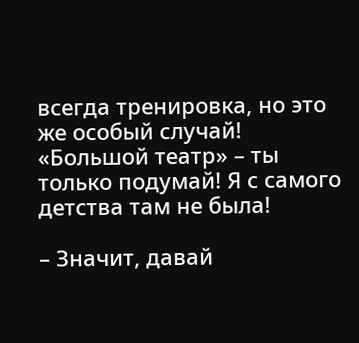всегда тренировка, но это же особый случай! «Большой театр» – ты только подумай! Я с самого детства там не была!

– Значит, давай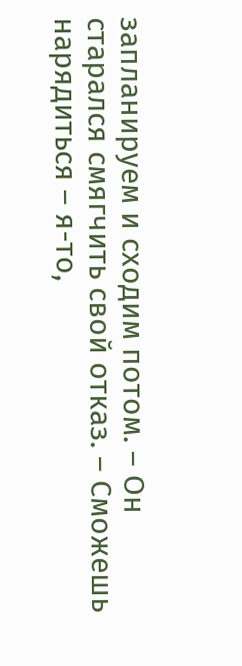запланируем и сходим потом. – Он старался смягчить свой отказ. – Сможешь нарядиться – я-то,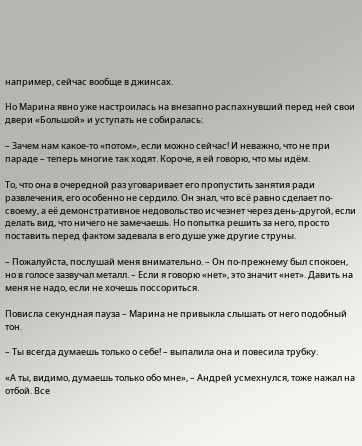например, сейчас вообще в джинсах.

Но Марина явно уже настроилась на внезапно распахнувший перед ней свои двери «Большой» и уступать не собиралась:

– Зачем нам какое-то «потом», если можно сейчас! И неважно, что не при параде – теперь многие так ходят. Короче, я ей говорю, что мы идём.

То, что она в очередной раз уговаривает его пропустить занятия ради развлечения, его особенно не сердило. Он знал, что всё равно сделает по-своему, а её демонстративное недовольство исчезнет через день-другой, если делать вид, что ничего не замечаешь. Но попытка решить за него, просто поставить перед фактом задевала в его душе уже другие струны.

– Пожалуйста, послушай меня внимательно. – Он по-прежнему был спокоен, но в голосе зазвучал металл. – Если я говорю «нет», это значит «нет». Давить на меня не надо, если не хочешь поссориться.

Повисла секундная пауза – Марина не привыкла слышать от него подобный тон.

– Ты всегда думаешь только о себе! – выпалила она и повесила трубку.

«А ты, видимо, думаешь только обо мне», – Андрей усмехнулся, тоже нажал на отбой. Все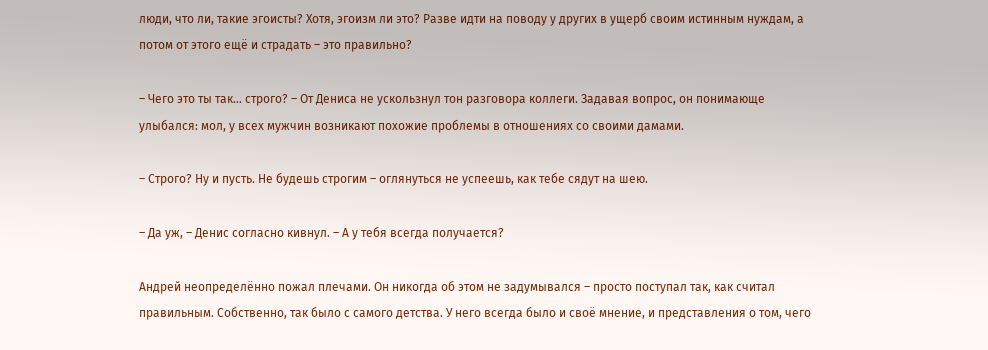люди, что ли, такие эгоисты? Хотя, эгоизм ли это? Разве идти на поводу у других в ущерб своим истинным нуждам, а потом от этого ещё и страдать – это правильно?

– Чего это ты так… строго? – От Дениса не ускользнул тон разговора коллеги. Задавая вопрос, он понимающе улыбался: мол, у всех мужчин возникают похожие проблемы в отношениях со своими дамами.

– Строго? Ну и пусть. Не будешь строгим – оглянуться не успеешь, как тебе сядут на шею.

– Да уж, – Денис согласно кивнул. – А у тебя всегда получается?

Андрей неопределённо пожал плечами. Он никогда об этом не задумывался – просто поступал так, как считал правильным. Собственно, так было с самого детства. У него всегда было и своё мнение, и представления о том, чего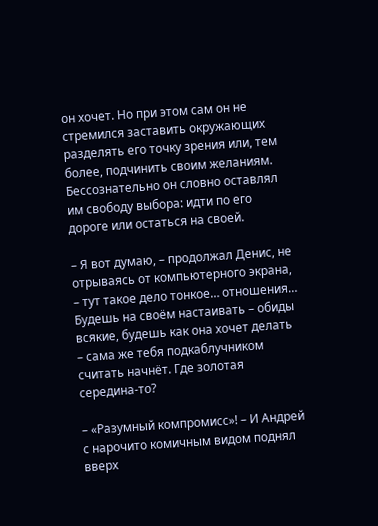он хочет. Но при этом сам он не стремился заставить окружающих разделять его точку зрения или, тем более, подчинить своим желаниям. Бессознательно он словно оставлял им свободу выбора: идти по его дороге или остаться на своей.

– Я вот думаю, – продолжал Денис, не отрываясь от компьютерного экрана, – тут такое дело тонкое… отношения… Будешь на своём настаивать – обиды всякие, будешь как она хочет делать – сама же тебя подкаблучником считать начнёт. Где золотая середина-то?

– «Разумный компромисс»! – И Андрей с нарочито комичным видом поднял вверх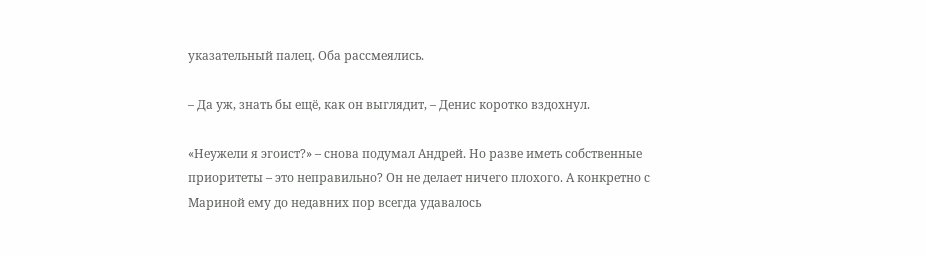указательный палец. Оба рассмеялись.

– Да уж, знать бы ещё, как он выглядит, – Денис коротко вздохнул.

«Неужели я эгоист?» – снова подумал Андрей. Но разве иметь собственные приоритеты – это неправильно? Он не делает ничего плохого. А конкретно с Мариной ему до недавних пор всегда удавалось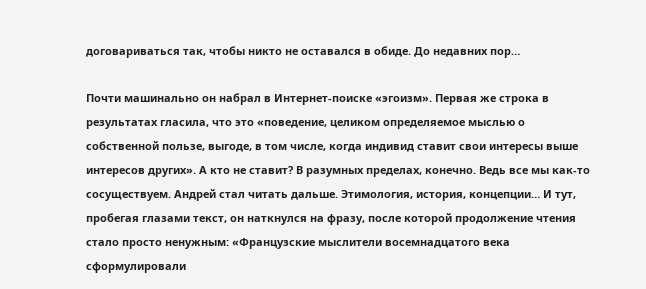договариваться так, чтобы никто не оставался в обиде. До недавних пор…

Почти машинально он набрал в Интернет-поиске «эгоизм». Первая же строка в результатах гласила, что это «поведение, целиком определяемое мыслью о собственной пользе, выгоде, в том числе, когда индивид ставит свои интересы выше интересов других». А кто не ставит? В разумных пределах, конечно. Ведь все мы как-то сосуществуем. Андрей стал читать дальше. Этимология, история, концепции… И тут, пробегая глазами текст, он наткнулся на фразу, после которой продолжение чтения стало просто ненужным: «Французские мыслители восемнадцатого века сформулировали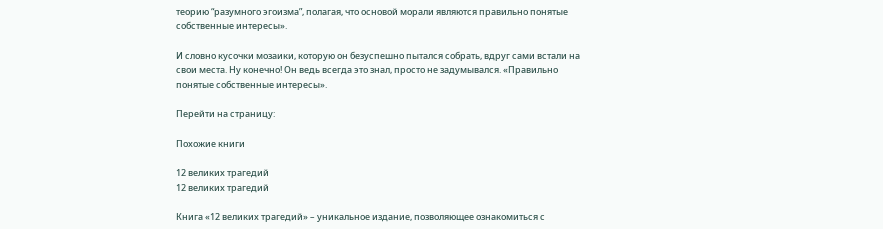теорию “разумного эгоизма”, полагая, что основой морали являются правильно понятые собственные интересы».

И словно кусочки мозаики, которую он безуспешно пытался собрать, вдруг сами встали на свои места. Ну конечно! Он ведь всегда это знал, просто не задумывался. «Правильно понятые собственные интересы».

Перейти на страницу:

Похожие книги

12 великих трагедий
12 великих трагедий

Книга «12 великих трагедий» – уникальное издание, позволяющее ознакомиться с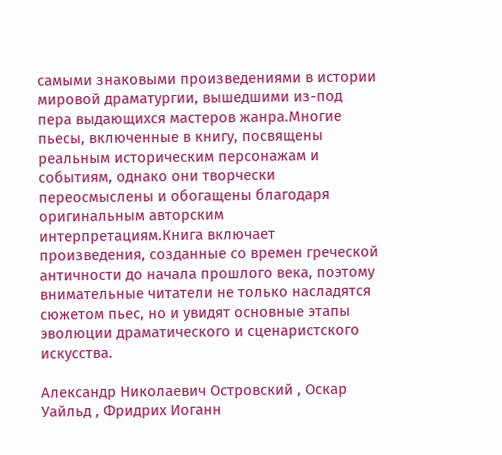самыми знаковыми произведениями в истории мировой драматургии, вышедшими из-под пера выдающихся мастеров жанра.Многие пьесы, включенные в книгу, посвящены реальным историческим персонажам и событиям, однако они творчески переосмыслены и обогащены благодаря оригинальным авторским интерпретациям.Книга включает произведения, созданные со времен греческой античности до начала прошлого века, поэтому внимательные читатели не только насладятся сюжетом пьес, но и увидят основные этапы эволюции драматического и сценаристского искусства.

Александр Николаевич Островский , Оскар Уайльд , Фридрих Иоганн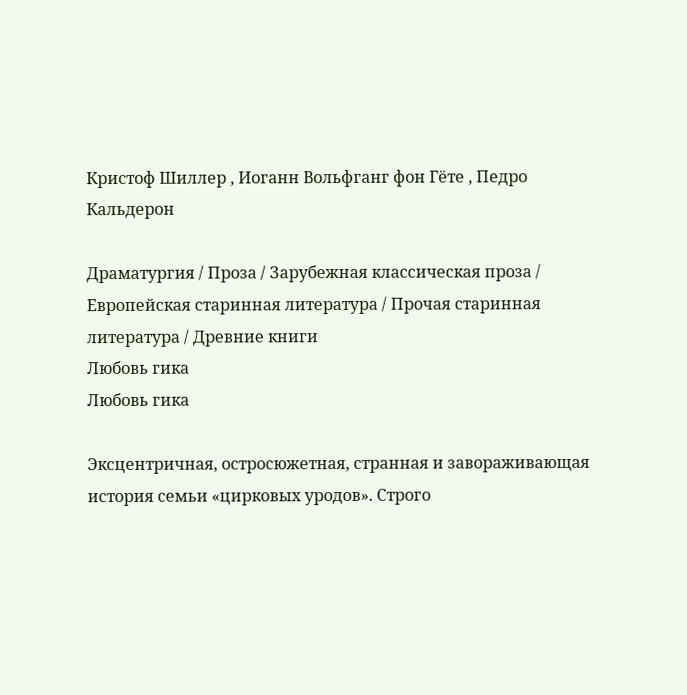Кристоф Шиллер , Иоганн Вольфганг фон Гёте , Педро Кальдерон

Драматургия / Проза / Зарубежная классическая проза / Европейская старинная литература / Прочая старинная литература / Древние книги
Любовь гика
Любовь гика

Эксцентричная, остросюжетная, странная и завораживающая история семьи «цирковых уродов». Строго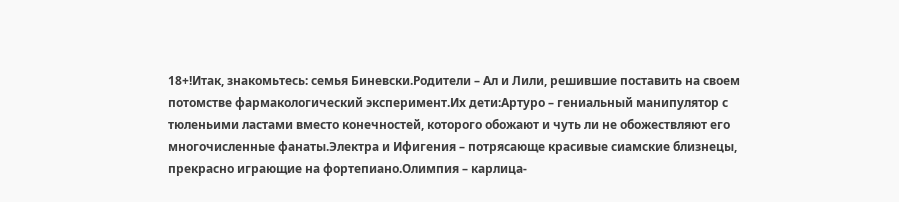18+!Итак, знакомьтесь: семья Биневски.Родители – Ал и Лили, решившие поставить на своем потомстве фармакологический эксперимент.Их дети:Артуро – гениальный манипулятор с тюленьими ластами вместо конечностей, которого обожают и чуть ли не обожествляют его многочисленные фанаты.Электра и Ифигения – потрясающе красивые сиамские близнецы, прекрасно играющие на фортепиано.Олимпия – карлица-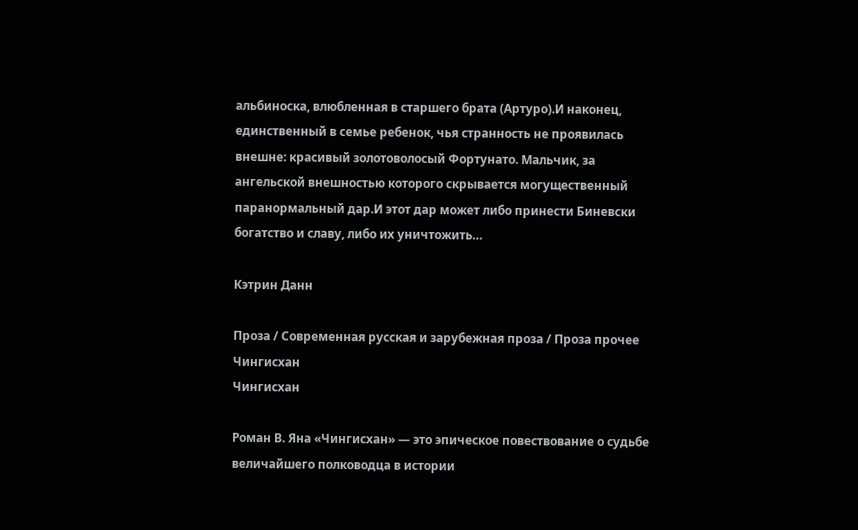альбиноска, влюбленная в старшего брата (Артуро).И наконец, единственный в семье ребенок, чья странность не проявилась внешне: красивый золотоволосый Фортунато. Мальчик, за ангельской внешностью которого скрывается могущественный паранормальный дар.И этот дар может либо принести Биневски богатство и славу, либо их уничтожить…

Кэтрин Данн

Проза / Современная русская и зарубежная проза / Проза прочее
Чингисхан
Чингисхан

Роман В. Яна «Чингисхан» — это эпическое повествование о судьбе величайшего полководца в истории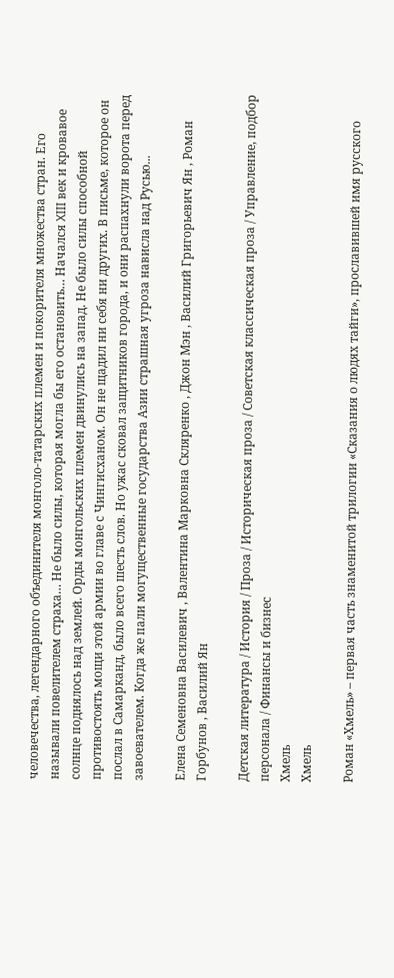человечества, легендарного объединителя монголо-татарских племен и покорителя множества стран. Его называли повелителем страха… Не было силы, которая могла бы его остановить… Начался XIII век и кровавое солнце поднялось над землей. Орды монгольских племен двинулись на запад. Не было силы способной противостоять мощи этой армии во главе с Чингисханом. Он не щадил ни себя ни других. В письме, которое он послал в Самарканд, было всего шесть слов. Но ужас сковал защитников города, и они распахнули ворота перед завоевателем. Когда же пали могущественные государства Азии страшная угроза нависла над Русью...

Елена Семеновна Василевич , Валентина Марковна Скляренко , Джон Мэн , Василий Григорьевич Ян , Роман Горбунов , Василий Ян

Детская литература / История / Проза / Историческая проза / Советская классическая проза / Управление, подбор персонала / Финансы и бизнес
Хмель
Хмель

Роман «Хмель» – первая часть знаменитой трилогии «Сказания о людях тайги», прославившей имя русского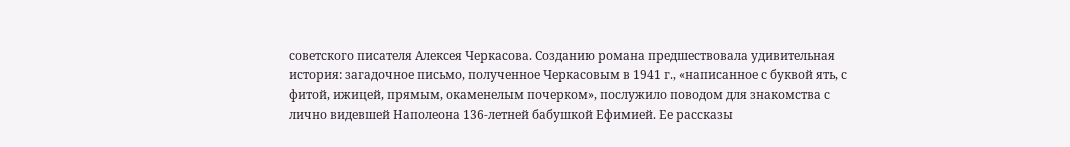советского писателя Алексея Черкасова. Созданию романа предшествовала удивительная история: загадочное письмо, полученное Черкасовым в 1941 г., «написанное с буквой ять, с фитой, ижицей, прямым, окаменелым почерком», послужило поводом для знакомства с лично видевшей Наполеона 136-летней бабушкой Ефимией. Ее рассказы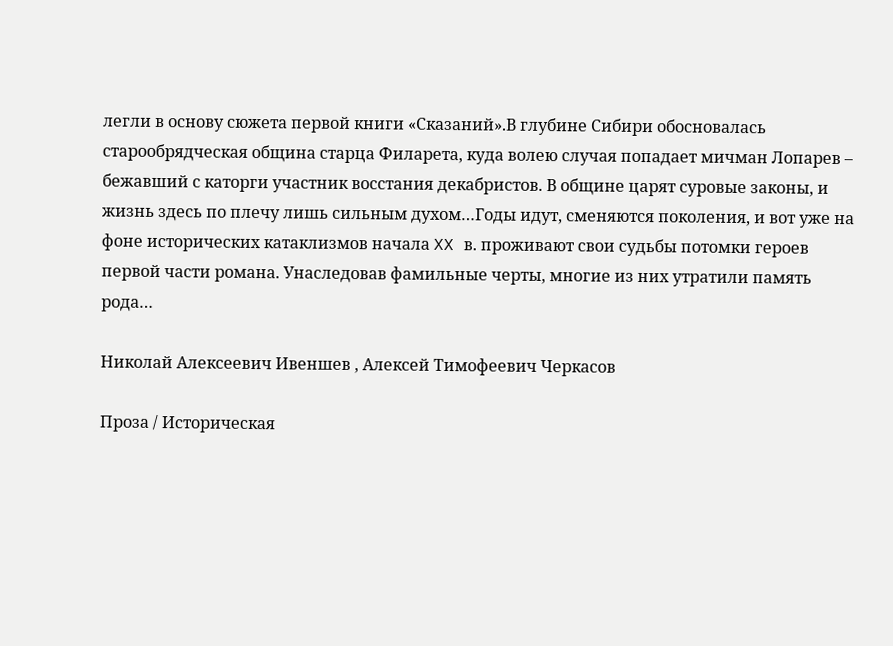легли в основу сюжета первой книги «Сказаний».В глубине Сибири обосновалась старообрядческая община старца Филарета, куда волею случая попадает мичман Лопарев – бежавший с каторги участник восстания декабристов. В общине царят суровые законы, и жизнь здесь по плечу лишь сильным духом…Годы идут, сменяются поколения, и вот уже на фоне исторических катаклизмов начала XX в. проживают свои судьбы потомки героев первой части романа. Унаследовав фамильные черты, многие из них утратили память рода…

Николай Алексеевич Ивеншев , Алексей Тимофеевич Черкасов

Проза / Историческая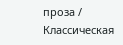проза / Классическая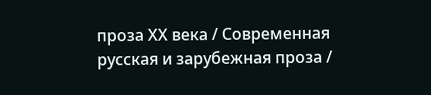проза ХX века / Современная русская и зарубежная проза /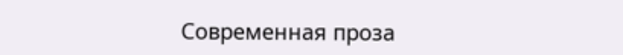Современная проза